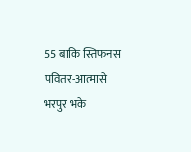55 बाकि स्तिफनस पवितर-आत्मासे भरपुर भके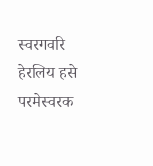स्वरगवरि हेरलिय हसे परमेस्वरक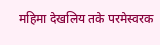महिमा देखलिय तके परमेस्वरक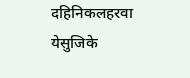दहिनिकलहरवा येसुजिके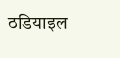ठडियाइल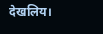देखलिय।